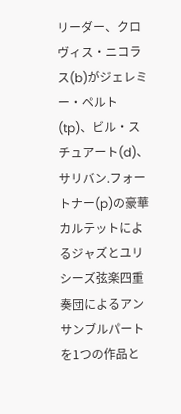リーダー、クロヴィス・ニコラス(b)がジェレミー・ペルト(tp)、ビル・スチュアート(d)、サリバン.フォートナー(p)の豪華カルテットによるジャズとユリシーズ弦楽四重奏団によるアンサンブルパートを1つの作品と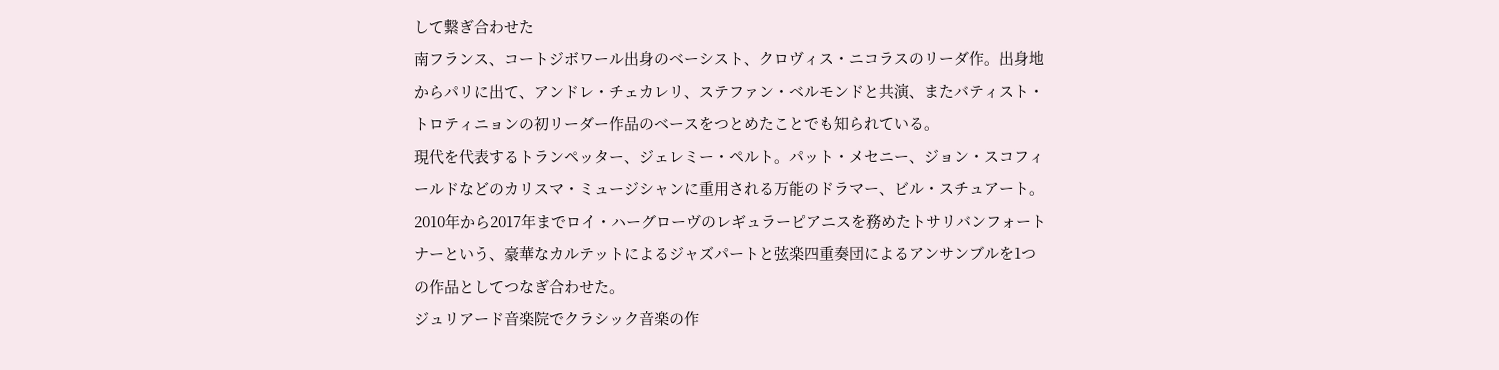して繋ぎ合わせた
南フランス、コートジボワール出身のベーシスト、クロヴィス・ニコラスのリーダ作。出身地からパリに出て、アンドレ・チェカレリ、ステファン・ベルモンドと共演、またバティスト・トロティニョンの初リーダー作品のベースをつとめたことでも知られている。
現代を代表するトランペッター、ジェレミー・ペルト。パット・メセニー、ジョン・スコフィールドなどのカリスマ・ミュージシャンに重用される万能のドラマー、ビル・スチュアート。2010年から2017年までロイ・ハーグローヴのレギュラーピアニスを務めたトサリバンフォートナーという、豪華なカルテットによるジャズパートと弦楽四重奏団によるアンサンブルを1つの作品としてつなぎ合わせた。
ジュリアード音楽院でクラシック音楽の作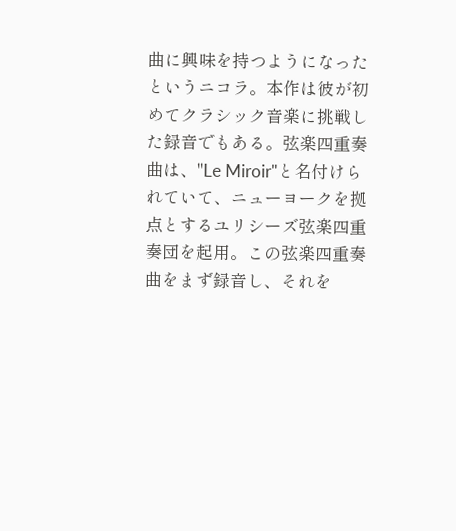曲に興味を持つようになったというニコラ。本作は彼が初めてクラシック音楽に挑戦した録音でもある。弦楽四重奏曲は、"Le Miroir"と名付けられていて、ニューヨークを拠点とするユリシーズ弦楽四重奏団を起用。この弦楽四重奏曲をまず録音し、それを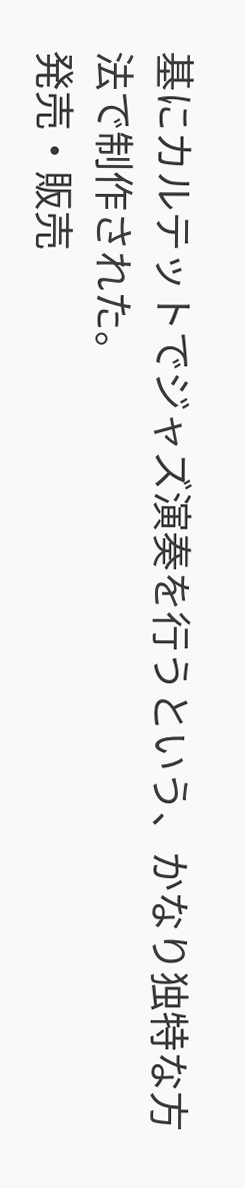基にカルテットでジャズ演奏を行うという、かなり独特な方法で制作された。
発売・販売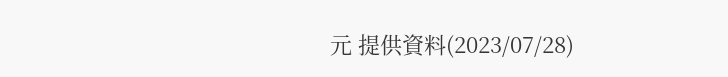元 提供資料(2023/07/28)